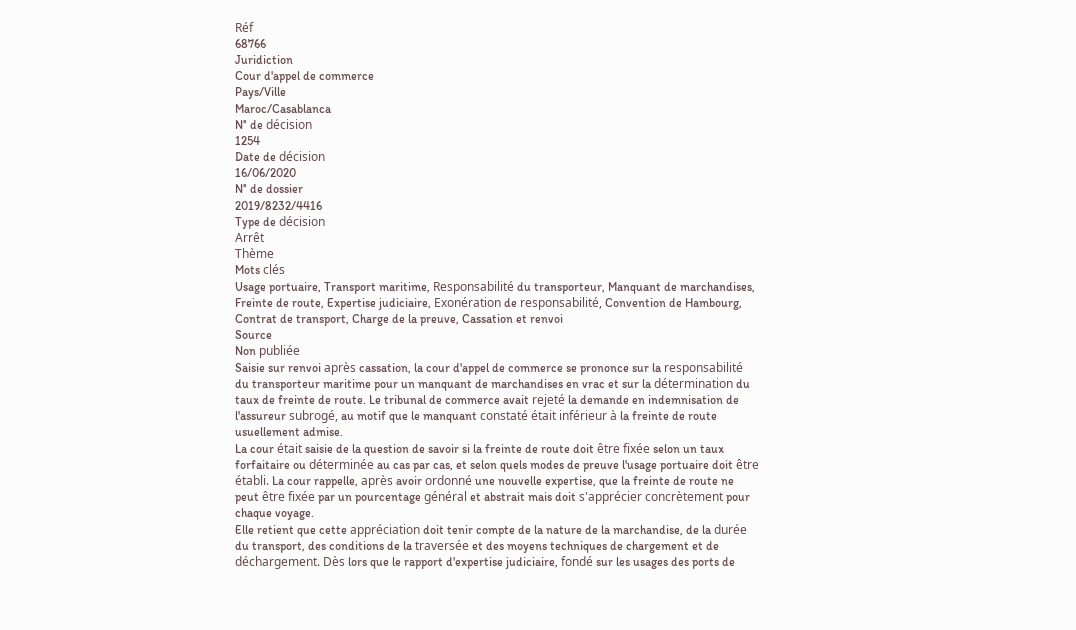Réf
68766
Juridiction
Cour d'appel de commerce
Pays/Ville
Maroc/Casablanca
N° de décision
1254
Date de décision
16/06/2020
N° de dossier
2019/8232/4416
Type de décision
Arrêt
Thème
Mots clés
Usage portuaire, Transport maritime, Responsabilité du transporteur, Manquant de marchandises, Freinte de route, Expertise judiciaire, Exonération de responsabilité, Convention de Hambourg, Contrat de transport, Charge de la preuve, Cassation et renvoi
Source
Non publiée
Saisie sur renvoi après cassation, la cour d'appel de commerce se prononce sur la responsabilité du transporteur maritime pour un manquant de marchandises en vrac et sur la détermination du taux de freinte de route. Le tribunal de commerce avait rejeté la demande en indemnisation de l'assureur subrogé, au motif que le manquant constaté était inférieur à la freinte de route usuellement admise.
La cour était saisie de la question de savoir si la freinte de route doit être fixée selon un taux forfaitaire ou déterminée au cas par cas, et selon quels modes de preuve l'usage portuaire doit être établi. La cour rappelle, après avoir ordonné une nouvelle expertise, que la freinte de route ne peut être fixée par un pourcentage général et abstrait mais doit s'apprécier concrètement pour chaque voyage.
Elle retient que cette appréciation doit tenir compte de la nature de la marchandise, de la durée du transport, des conditions de la traversée et des moyens techniques de chargement et de déchargement. Dès lors que le rapport d'expertise judiciaire, fondé sur les usages des ports de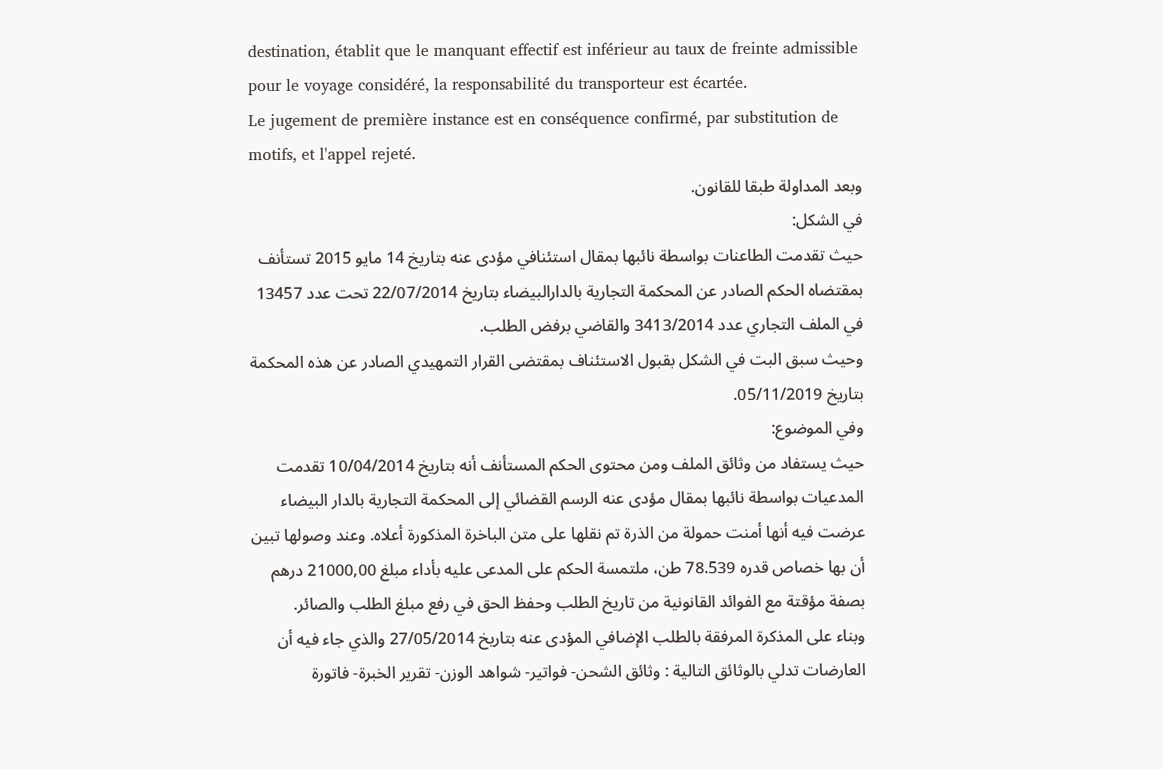destination, établit que le manquant effectif est inférieur au taux de freinte admissible pour le voyage considéré, la responsabilité du transporteur est écartée.
Le jugement de première instance est en conséquence confirmé, par substitution de motifs, et l'appel rejeté.
وبعد المداولة طبقا للقانون.
في الشكل:
حيث تقدمت الطاعنات بواسطة نائبها بمقال استئنافي مؤدى عنه بتاريخ 14 مايو 2015 تستأنف بمقتضاه الحكم الصادر عن المحكمة التجارية بالدارالبيضاء بتاريخ 22/07/2014 تحت عدد 13457 في الملف التجاري عدد 3413/2014 والقاضي برفض الطلب.
وحيث سبق البت في الشكل بقبول الاستئناف بمقتضى القرار التمهيدي الصادر عن هذه المحكمة بتاريخ 05/11/2019.
وفي الموضوع:
حيث يستفاد من وثائق الملف ومن محتوى الحكم المستأنف أنه بتاريخ 10/04/2014 تقدمت المدعيات بواسطة نائبها بمقال مؤدى عنه الرسم القضائي إلى المحكمة التجارية بالدار البيضاء عرضت فيه أنها أمنت حمولة من الذرة تم نقلها على متن الباخرة المذكورة أعلاه. وعند وصولها تبين أن بها خصاص قدره 78.539 طن، ملتمسة الحكم على المدعى عليه بأداء مبلغ 21000,00 درهم بصفة مؤقتة مع الفوائد القانونية من تاريخ الطلب وحفظ الحق في رفع مبلغ الطلب والصائر.
وبناء على المذكرة المرفقة بالطلب الإضافي المؤدى عنه بتاريخ 27/05/2014 والذي جاء فيه أن العارضات تدلي بالوثائق التالية : وثائق الشحن- فواتير- شواهد الوزن- تقرير الخبرة- فاتورة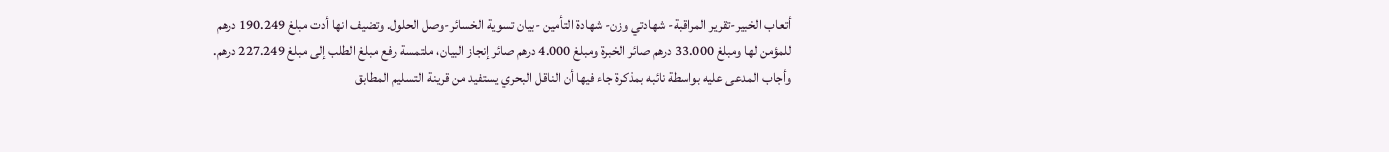أتعاب الخبير-تقرير المراقبة- شهادتي وزن- شهادة التأمين -بيان تسوية الخسائر-وصل الحلول. وتضيف انها أدت مبلغ 190.249 درهم للمؤمن لها ومبلغ 33.000 درهم صائر الخبرة ومبلغ 4.000 درهم صائر إنجاز البيان، ملتمسة رفع مبلغ الطلب إلى مبلغ 227.249 درهم.
وأجاب المدعى عليه بواسطة نائبه بمذكرة جاء فيها أن الناقل البحري يستفيد من قرينة التسليم المطابق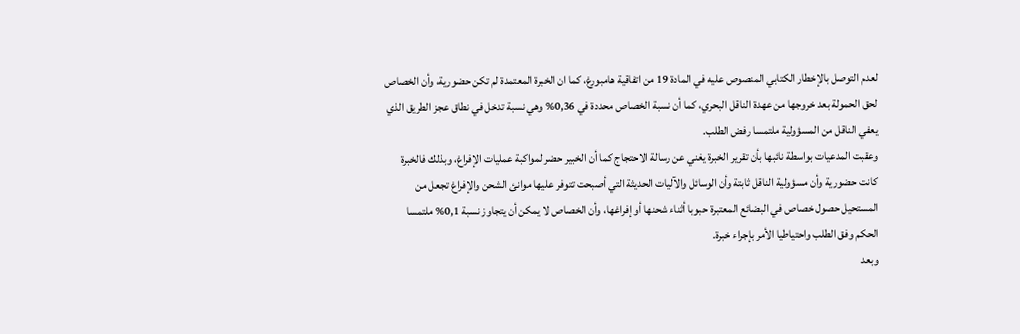لعدم التوصل بالإخطار الكتابي المنصوص عليه في المادة 19 من اتفاقية هامبورغ، كما ان الخبرة المعتمدة لم تكن حضورية، وأن الخصاص لحق الحمولة بعد خروجها من عهدة الناقل البحري، كما أن نسبة الخصاص محددة في 0,36% وهي نسبة تدخل في نطاق عجز الطريق الذي يعفي الناقل من المسؤولية ملتمسا رفض الطلب.
وعقبت المدعيات بواسطة نائبها بأن تقرير الخبرة يغني عن رسالة الاحتجاج كما أن الخبير حضر لمواكبة عمليات الإفراغ، وبذلك فالخبرة كانت حضورية وأن مسؤولية الناقل ثابتة وأن الوسائل والآليات الحديثة التي أصبحت تتوفر عليها موانئ الشحن والإفراغ تجعل من المستحيل حصول خصاص في البضائع المعتبرة حبوبا أثناء شحنها أو إفراغها، وأن الخصاص لا يمكن أن يتجاوز نسبة 0,1% ملتمسا الحكم وفق الطلب واحتياطيا الأمر بإجراء خبرة.
وبعد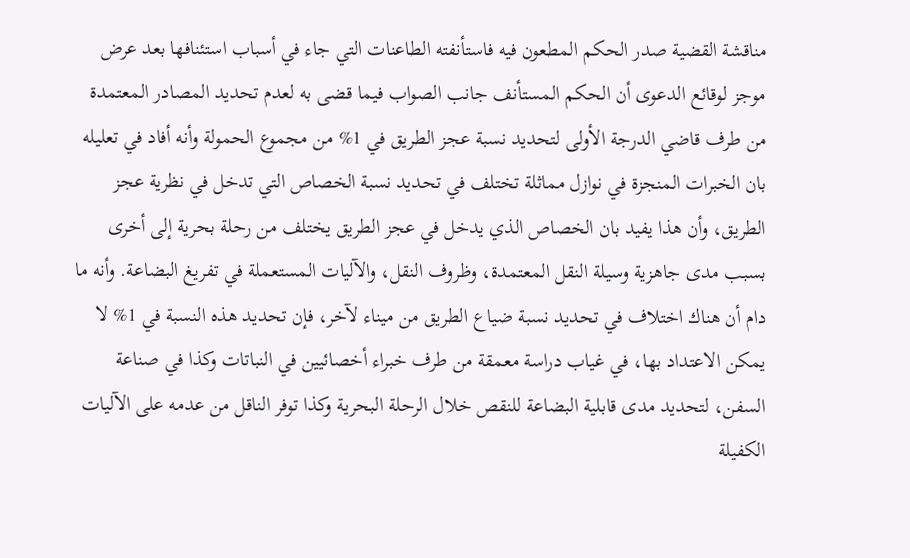مناقشة القضية صدر الحكم المطعون فيه فاستأنفته الطاعنات التي جاء في أسباب استئنافها بعد عرض موجز لوقائع الدعوى أن الحكم المستأنف جانب الصواب فيما قضى به لعدم تحديد المصادر المعتمدة من طرف قاضي الدرجة الأولى لتحديد نسبة عجز الطريق في 1% من مجموع الحمولة وأنه أفاد في تعليله بان الخبرات المنجزة في نوازل مماثلة تختلف في تحديد نسبة الخصاص التي تدخل في نظرية عجز الطريق، وأن هذا يفيد بان الخصاص الذي يدخل في عجز الطريق يختلف من رحلة بحرية إلى أخرى بسبب مدى جاهزية وسيلة النقل المعتمدة، وظروف النقل، والآليات المستعملة في تفريغ البضاعة. وأنه ما دام أن هناك اختلاف في تحديد نسبة ضياع الطريق من ميناء لآخر، فإن تحديد هذه النسبة في 1% لا يمكن الاعتداد بها، في غياب دراسة معمقة من طرف خبراء أخصائيين في النباتات وكذا في صناعة السفن، لتحديد مدى قابلية البضاعة للنقص خلال الرحلة البحرية وكذا توفر الناقل من عدمه على الآليات الكفيلة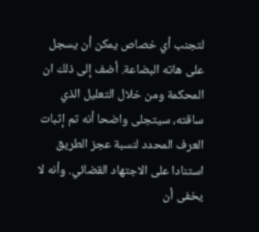لتجنب أي خصاص يمكن أن يسجل على هاته البضاعة. أضف إلى ذلك ان المحكمة ومن خلال التعليل الذي ساقته، سيتجلى واضحا أنه تم إثبات العرف المحدد لنسبة عجز الطريق استنادا على الاجتهاد القضائي. وأنه لا يخفى أن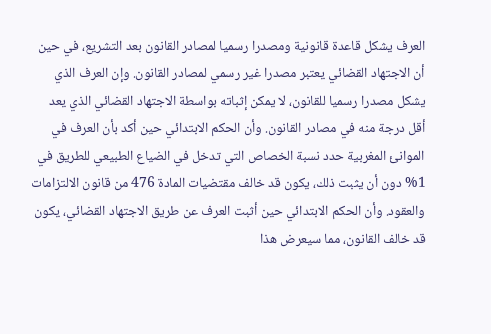العرف يشكل قاعدة قانونية ومصدرا رسميا لمصادر القانون بعد التشريع، في حين أن الاجتهاد القضائي يعتبر مصدرا غير رسمي لمصادر القانون. وإن العرف الذي يشكل مصدرا رسميا للقانون، لا يمكن إثباته بواسطة الاجتهاد القضائي الذي يعد أقل درجة منه في مصادر القانون. وأن الحكم الابتدائي حين أكد بأن العرف في الموانئ المغربية حدد نسبة الخصاص التي تدخل في الضياع الطبيعي للطريق في 1% دون أن يثبت ذلك، يكون قد خالف مقتضيات المادة 476 من قانون الالتزامات والعقود. وأن الحكم الابتدائي حين أثبت العرف عن طريق الاجتهاد القضائي، يكون قد خالف القانون، مما سيعرض هذا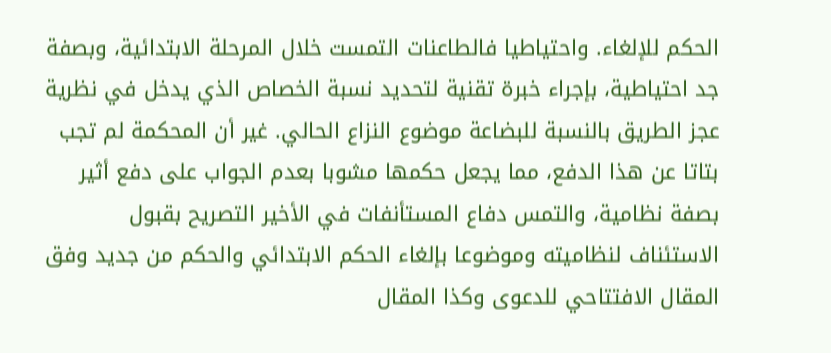الحكم للإلغاء. واحتياطيا فالطاعنات التمست خلال المرحلة الابتدائية، وبصفة جد احتياطية، بإجراء خبرة تقنية لتحديد نسبة الخصاص الذي يدخل في نظرية عجز الطريق بالنسبة للبضاعة موضوع النزاع الحالي. غير أن المحكمة لم تجب بتاتا عن هذا الدفع، مما يجعل حكمها مشوبا بعدم الجواب على دفع أثير بصفة نظامية، والتمس دفاع المستأنفات في الأخير التصريح بقبول الاستئناف لنظاميته وموضوعا بإلغاء الحكم الابتدائي والحكم من جديد وفق المقال الافتتاحي للدعوى وكذا المقال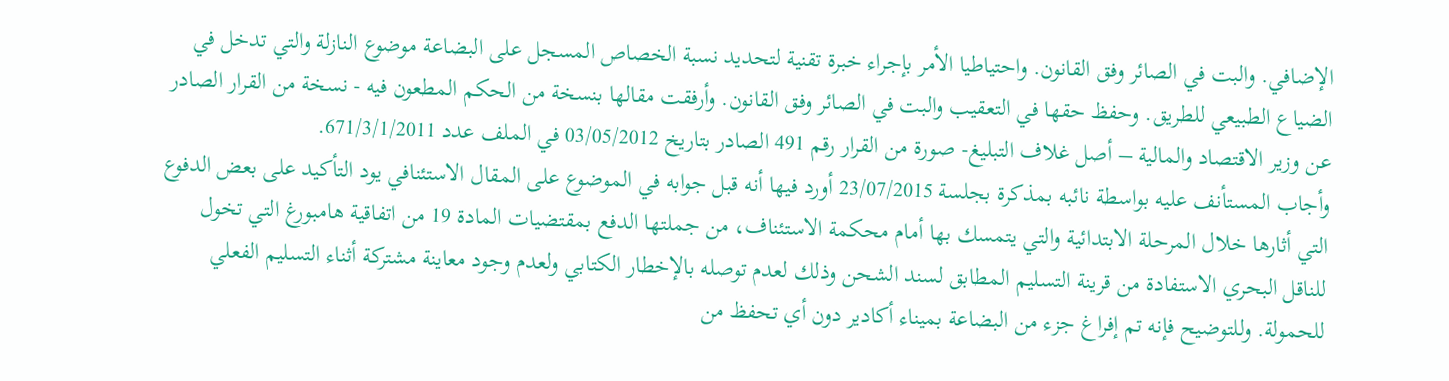الإضافي. والبت في الصائر وفق القانون. واحتياطيا الأمر بإجراء خبرة تقنية لتحديد نسبة الخصاص المسجل على البضاعة موضوع النازلة والتي تدخل في الضياع الطبيعي للطريق. وحفظ حقها في التعقيب والبت في الصائر وفق القانون. وأرفقت مقالها بنسخة من الحكم المطعون فيه - نسخة من القرار الصادر عن وزير الاقتصاد والمالية – أصل غلاف التبليغ- صورة من القرار رقم 491 الصادر بتاريخ 03/05/2012 في الملف عدد 671/3/1/2011.
وأجاب المستأنف عليه بواسطة نائبه بمذكرة بجلسة 23/07/2015 أورد فيها أنه قبل جوابه في الموضوع على المقال الاستئنافي يود التأكيد على بعض الدفوع التي أثارها خلال المرحلة الابتدائية والتي يتمسك بها أمام محكمة الاستئناف، من جملتها الدفع بمقتضيات المادة 19 من اتفاقية هامبورغ التي تخول للناقل البحري الاستفادة من قرينة التسليم المطابق لسند الشحن وذلك لعدم توصله بالإخطار الكتابي ولعدم وجود معاينة مشتركة أثناء التسليم الفعلي للحمولة. وللتوضيح فإنه تم إفراغ جزء من البضاعة بميناء أكادير دون أي تحفظ من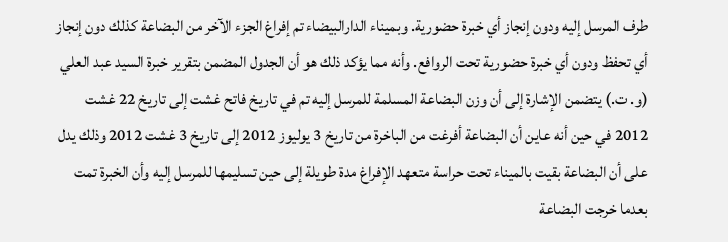طرف المرسل إليه ودون إنجاز أي خبرة حضورية. وبميناء الدارالبيضاء تم إفراغ الجزء الآخر من البضاعة كذلك دون إنجاز أي تحفظ ودون أي خبرة حضورية تحت الروافع. وأنه مما يؤكد ذلك هو أن الجدول المضمن بتقرير خبرة السيد عبد العلي (و. ت.) يتضمن الإشارة إلى أن وزن البضاعة المسلمة للمرسل إليه تم في تاريخ فاتح غشت إلى تاريخ 22 غشت 2012 في حين أنه عاين أن البضاعة أفرغت من الباخرة من تاريخ 3 يوليوز 2012 إلى تاريخ 3 غشت 2012 وذلك يدل على أن البضاعة بقيت بالميناء تحت حراسة متعهد الإفراغ مدة طويلة إلى حين تسليمها للمرسل إليه وأن الخبرة تمت بعدما خرجت البضاعة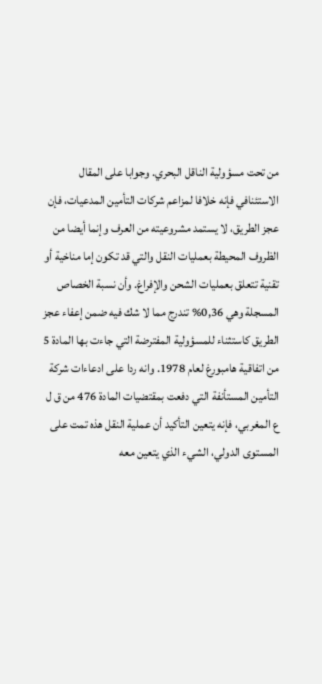من تحت مسؤولية الناقل البحري. وجوابا على المقال الاستئنافي فإنه خلافا لمزاعم شركات التأمين المدعيات، فإن عجز الطريق، لا يستمد مشروعيته من العرف وإنما أيضا من الظروف المحيطة بعمليات النقل والتي قد تكون إما مناخية أو تقنية تتعلق بعمليات الشحن والإفراغ. وأن نسبة الخصاص المسجلة وهي 0,36% تندرج مما لا شك فيه ضمن إعفاء عجز الطريق كاستثناء للمسؤولية المفترضة التي جاءت بها المادة 5 من اتفاقية هامبورغ لعام 1978. وانه ردا على ادعاءات شركة التأمين المستأنفة التي دفعت بمقتضيات المادة 476 من ق ل ع المغربي، فإنه يتعين التأكيد أن عملية النقل هذه تمت على المستوى الدولي، الشيء الذي يتعين معه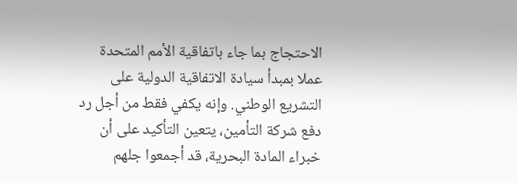الاحتجاج بما جاء باتفاقية الأمم المتحدة عملا بمبدأ سيادة الاتفاقية الدولية على التشريع الوطني. وإنه يكفي فقط من أجل رد دفع شركة التأمين، يتعين التأكيد على أن خبراء المادة البحرية، قد أجمعوا جلهم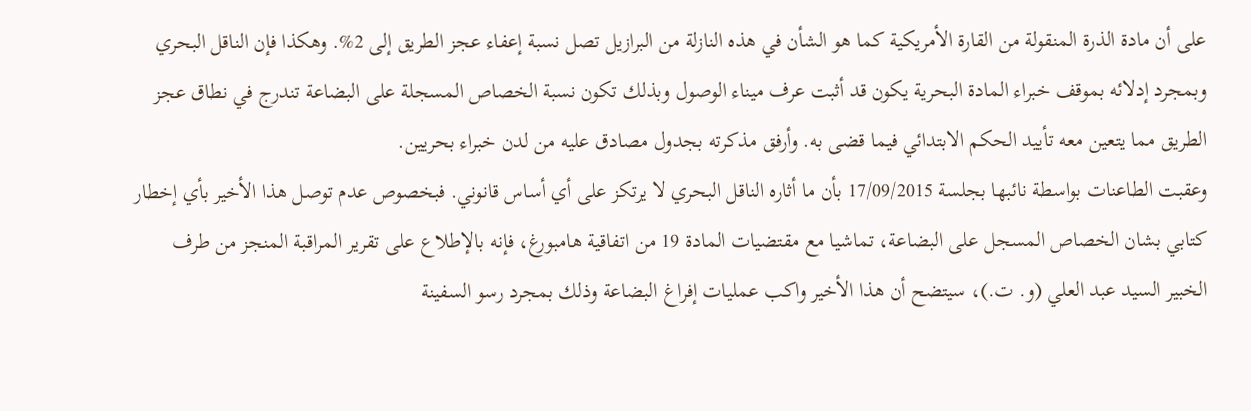على أن مادة الذرة المنقولة من القارة الأمريكية كما هو الشأن في هذه النازلة من البرازيل تصل نسبة إعفاء عجز الطريق إلى 2%. وهكذا فإن الناقل البحري وبمجرد إدلائه بموقف خبراء المادة البحرية يكون قد أثبت عرف ميناء الوصول وبذلك تكون نسبة الخصاص المسجلة على البضاعة تندرج في نطاق عجز الطريق مما يتعين معه تأييد الحكم الابتدائي فيما قضى به. وأرفق مذكرته بجدول مصادق عليه من لدن خبراء بحريين.
وعقبت الطاعنات بواسطة نائبها بجلسة 17/09/2015 بأن ما أثاره الناقل البحري لا يرتكز على أي أساس قانوني. فبخصوص عدم توصل هذا الأخير بأي إخطار كتابي بشان الخصاص المسجل على البضاعة، تماشيا مع مقتضيات المادة 19 من اتفاقية هامبورغ، فإنه بالإطلاع على تقرير المراقبة المنجز من طرف الخبير السيد عبد العلي (و. ت.)، سيتضح أن هذا الأخير واكب عمليات إفراغ البضاعة وذلك بمجرد رسو السفينة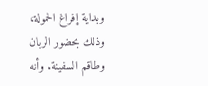وبداية إفراغ الحمولة، وذلك بحضور الربان وطاقم السفينة. وأنه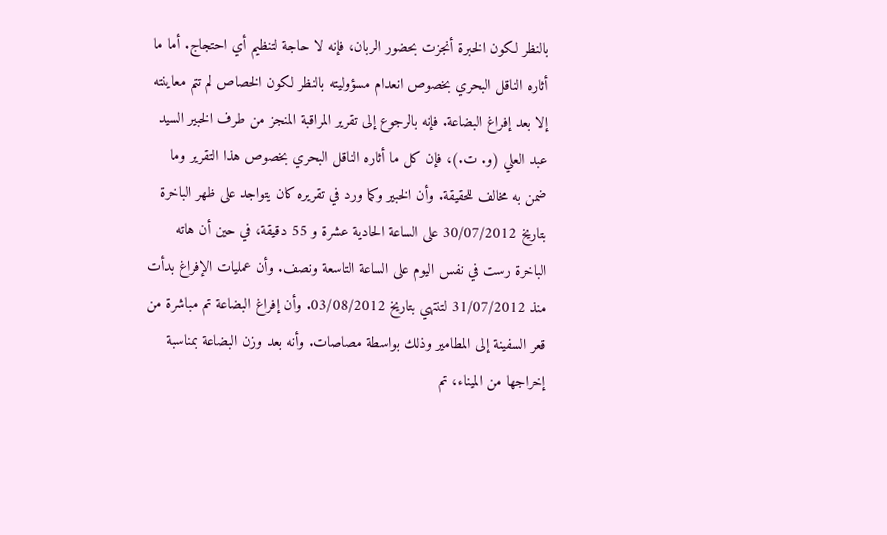بالنظر لكون الخبرة أنجزت بحضور الربان، فإنه لا حاجة لتنظيم أي احتجاج. أما ما أثاره الناقل البحري بخصوص انعدام مسؤوليته بالنظر لكون الخصاص لم تتم معاينته إلا بعد إفراغ البضاعة. فإنه بالرجوع إلى تقرير المراقبة المنجز من طرف الخبير السيد عبد العلي (و. ت.)، فإن كل ما أثاره الناقل البحري بخصوص هذا التقرير وما ضمن به مخالف للحقيقة. وأن الخبير وكما ورد في تقريره كان يتواجد على ظهر الباخرة بتاريخ 30/07/2012 على الساعة الحادية عشرة و 55 دقيقة، في حين أن هاته الباخرة رست في نفس اليوم على الساعة التاسعة ونصف. وأن عمليات الإفراغ بدأت منذ 31/07/2012 لتنتهي بتاريخ 03/08/2012. وأن إفراغ البضاعة تم مباشرة من قعر السفينة إلى المطامير وذلك بواسطة مصاصات. وأنه بعد وزن البضاعة بمناسبة إخراجها من الميناء، تم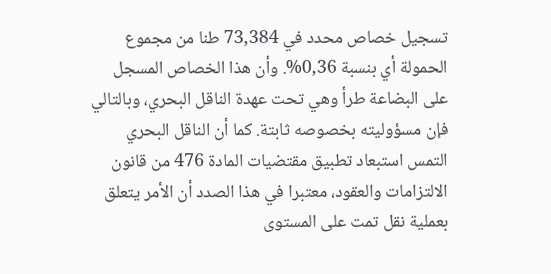تسجيل خصاص محدد في 73,384 طنا من مجموع الحمولة أي بنسبة 0,36%. وأن هذا الخصاص المسجل على البضاعة طرأ وهي تحت عهدة الناقل البحري، وبالتالي فإن مسؤوليته بخصوصه ثابتة. كما أن الناقل البحري التمس استبعاد تطبيق مقتضيات المادة 476 من قانون الالتزامات والعقود، معتبرا في هذا الصدد أن الأمر يتعلق بعملية نقل تمت على المستوى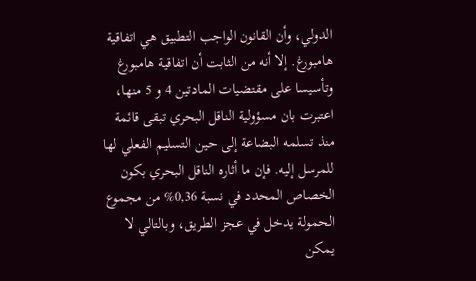الدولي، وأن القانون الواجب التطبيق هي اتفاقية هامبورغ. إلا أنه من الثابت أن اتفاقية هامبورغ وتأسيسا على مقتضيات المادتين 4 و 5 منها، اعتبرت بان مسؤولية الناقل البحري تبقى قائمة منذ تسلمه البضاعة إلى حين التسليم الفعلي لها للمرسل إليه. فإن ما أثاره الناقل البحري بكون الخصاص المحدد في نسبة 0,36% من مجموع الحمولة يدخل في عجز الطريق، وبالتالي لا يمكن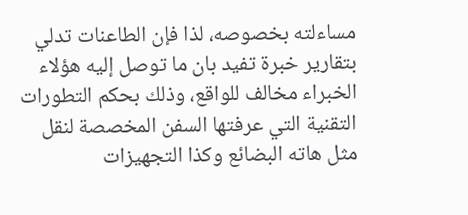مساءلته بخصوصه، لذا فإن الطاعنات تدلي بتقارير خبرة تفيد بان ما توصل إليه هؤلاء الخبراء مخالف للواقع، وذلك بحكم التطورات التقنية التي عرفتها السفن المخصصة لنقل مثل هاته البضائع وكذا التجهيزات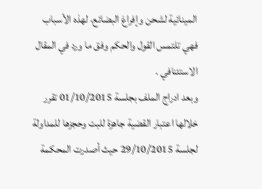المينائية لشحن وإفراغ البضائع، لهذه الأسباب فهي تلتمس القول والحكم وفق ما ورد في المقال الاستئنافي .
وبعد ادراج الملف بجلسة 01/10/2015 تقرر خلالها اعتبار القضية جاهزة للبت وحجزها للمداولة لجلسة 29/10/2015 حيث أصدرت المحكمة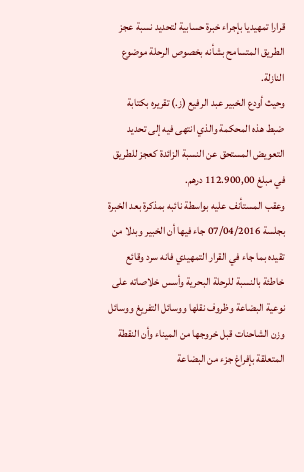قرارا تمهيديا بإجراء خبرة حسابية لتحديد نسبة عجز الطريق المتسامح بشأنه بخصوص الرحلة موضوع النازلة.
وحيث أودع الخبير عبد الرفيع (ز.) تقريره بكتابة ضبط هذه المحكمة والذي انتهى فيه إلى تحديد التعويض المستحق عن النسبة الزائدة كعجز للطريق في مبلغ 112.900,00 درهم.
وعقب المستأنف عليه بواسطة نائبه بمذكرة بعد الخبرة بجلسة 07/04/2016 جاء فيها أن الخبير وبدلا من تقيده بما جاء في القرار التمهيدي فانه سرد وقائع خاطئة بالنسبة للرحلة البحرية وأسس خلاصاته على نوعية البضاعة وظروف نقلها ووسائل التفريغ ووسائل وزن الشاحنات قبل خروجها من الميناء وأن النقطة المتعلقة بإفراغ جزء من البضاعة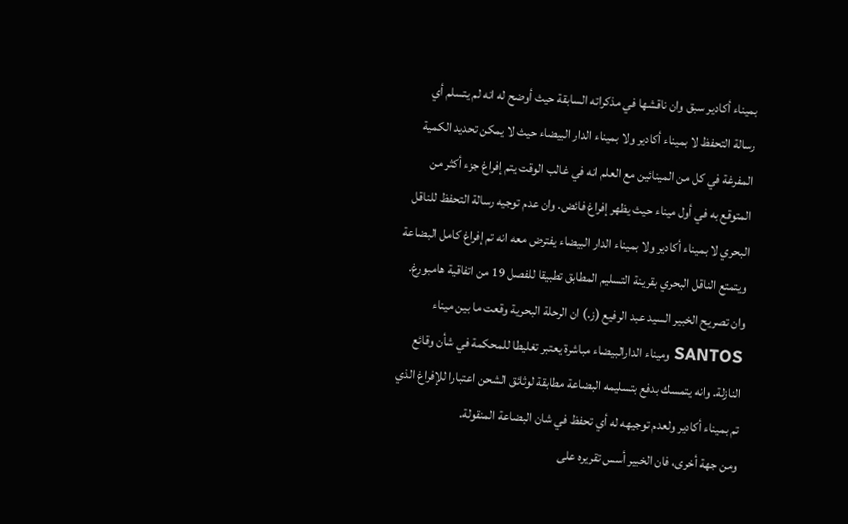بميناء أكادير سبق وان ناقشها في مذكراته السابقة حيث أوضح له انه لم يتسلم أي رسالة التحفظ لا بميناء أكادير ولا بميناء الدار البيضاء حيث لا يمكن تحديد الكمية المفرغة في كل من المينائين مع العلم انه في غالب الوقت يتم إفراغ جزء أكثر من المتوقع به في أول ميناء حيث يظهر إفراغ فائض. وان عدم توجيه رسالة التحفظ للناقل البحري لا بميناء أكادير ولا بميناء الدار البيضاء يفترض معه انه تم إفراغ كامل البضاعة ويتمتع الناقل البحري بقرينة التسليم المطابق تطبيقا للفصل 19 من اتفاقية هامبورغ. وان تصريح الخبير السيد عبد الرفيع (ز.) ان الرحلة البحرية وقعت ما بين ميناء SANTOS وميناء الدارالبيضاء مباشرة يعتبر تغليطا للمحكمة في شأن وقائع النازلة. وانه يتمسك بدفع بتسليمه البضاعة مطابقة لوثائق الشحن اعتبارا للإفراغ الذي تم بميناء أكادير ولعدم توجيهه له أي تحفظ في شان البضاعة المنقولة.
ومن جهة أخرى، فان الخبير أسس تقريره على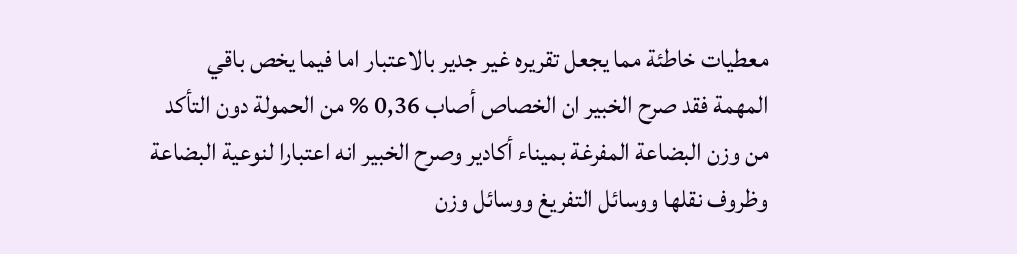معطيات خاطئة مما يجعل تقريره غير جدير بالاعتبار اما فيما يخص باقي المهمة فقد صرح الخبير ان الخصاص أصاب 0,36 % من الحمولة دون التأكد من وزن البضاعة المفرغة بميناء أكادير وصرح الخبير انه اعتبارا لنوعية البضاعة وظروف نقلها ووسائل التفريغ ووسائل وزن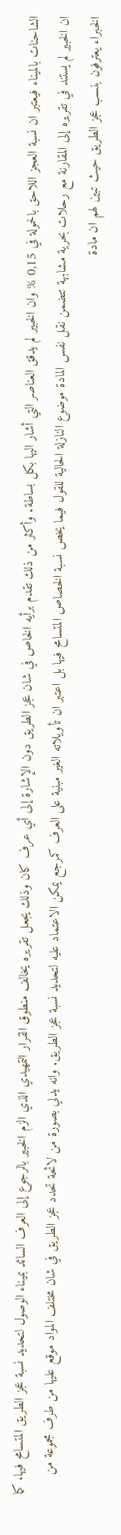الشاحنات بالميناء فيعتبر ان نسبة العجز اللاحق بالحمولة في 0,15 % وان الخبير لم يدقق العناصر التي أشار اليها بكل بساطة. وأكثر من ذلك تقدم برأيه الخاص في شان عجز الطريق دون الإشارة إلى أي عرف كان وذلك يجعل تقريره يخالف منطوق القرار التمهيدي الذي الزم الخبير بالرجوع إلى العرف السائد بميناء الوصول لتحديد نسبة عجز الطريق المتسامح فيها. كما ان الخبير لم يستند في تقريره إلى المقارنة مع رحلات بحرية مشابهة تتضمن نقل نفس المادة موضوع النازلة الحالية للقول فيما يخص نسبة الخصاص المتسامح فيها بل اعتبر ان تأويلاته الغير مبنية على العرف كمرجع يمكن الاعتماد عليه لتحديد نسبة عجز الطريق. وانه يدلي بصورة من لائحة تحدد عجز الطريق في شان مختلف المواد موقع عليها من طرف مجموعة من الخبراء يعترفون بنسب عجز الطريق حيث تبين لهم ان مادة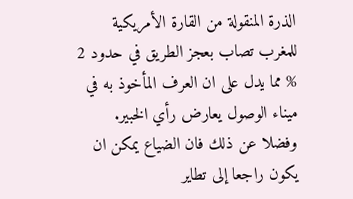الذرة المنقولة من القارة الأمريكية للمغرب تصاب بعجز الطريق في حدود 2 % مما يدل على ان العرف المأخوذ به في ميناء الوصول يعارض رأي الخبير.
وفضلا عن ذلك فان الضياع يمكن ان يكون راجعا إلى تطاير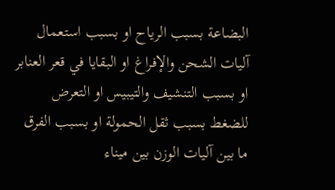البضاعة بسبب الرياح او بسبب استعمال آليات الشحن والإفراغ او البقايا في قعر العنابر او بسبب التنشيف والتيبيس او التعرض للضغط بسبب ثقل الحمولة او بسبب الفرق ما بين آليات الوزن بين ميناء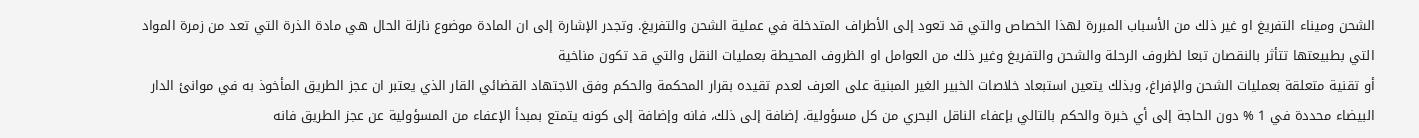الشحن وميناء التفريغ او غير ذلك من الأسباب المبررة لهذا الخصاص والتي قد تعود إلى الأطراف المتدخلة في عملية الشحن والتفريغ. وتجدر الإشارة إلى ان المادة موضوع نازلة الحال هي مادة الذرة التي تعد من زمرة المواد التي بطبيعتها تتأثر بالنقصان تبعا لظروف الرحلة والشحن والتفريغ وغير ذلك من العوامل او الظروف المحيطة بعمليات النقل والتي قد تكون مناخية
أو تقنية متعلقة بعمليات الشحن والإفراغ، وبذلك يتعين استبعاد خلاصات الخبير الغير المبنية على العرف لعدم تقيده بقرار المحكمة والحكم وفق الاجتهاد القضائي القار الذي يعتبر ان عجز الطريق المأخوذ به في موانئ الدار البيضاء محددة في 1 % دون الحاجة إلى أي خبرة والحكم بالتالي بإعفاء الناقل البحري من كل مسؤولية. إضافة إلى ذلك، فانه وإضافة إلى كونه يتمتع بمبدأ الإعفاء من المسؤولية عن عجز الطريق فانه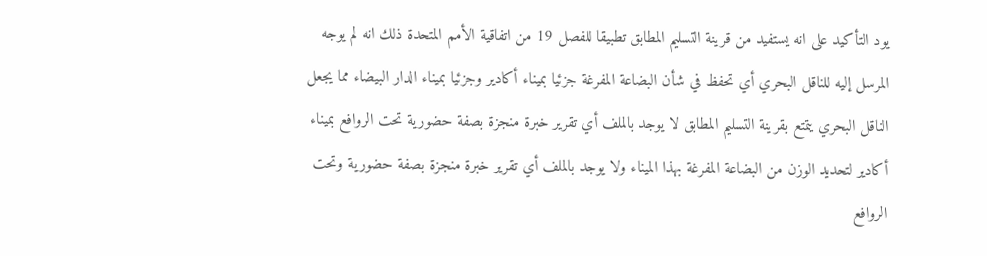يود التأكيد على انه يستفيد من قرينة التسليم المطابق تطبيقا للفصل 19 من اتفاقية الأمم المتحدة ذلك انه لم يوجه المرسل إليه للناقل البحري أي تحفظ في شأن البضاعة المفرغة جزئيا بميناء أكادير وجزئيا بميناء الدار البيضاء مما يجعل الناقل البحري يتمتع بقرينة التسليم المطابق لا يوجد بالملف أي تقرير خبرة منجزة بصفة حضورية تحت الروافع بميناء أكادير لتحديد الوزن من البضاعة المفرغة بهذا الميناء ولا يوجد بالملف أي تقرير خبرة منجزة بصفة حضورية وتحت الروافع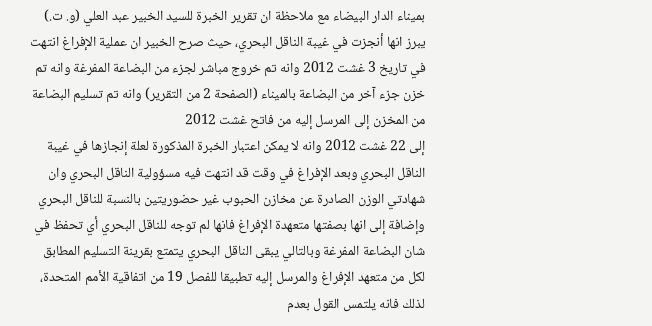بميناء الدار البيضاء مع ملاحظة ان تقرير الخبرة للسيد الخبير عبد العلي (و. ت.) يبرز انها أنجزت في غيبة الناقل البحري، حيث صرح الخبير ان عملية الإفراغ انتهت في تاريخ 3 غشت 2012 وانه تم خروج مباشر لجزء من البضاعة المفرغة وانه تم خزن جزء آخر من البضاعة بالميناء (الصفحة 2 من التقرير) وانه تم تسليم البضاعة من المخزن إلى المرسل إليه من فاتح غشت 2012
إلى 22 غشت 2012 وانه لا يمكن اعتبار الخبرة المذكورة لعلة إنجازها في غيبة الناقل البحري وبعد الإفراغ في وقت قد انتهت فيه مسؤولية الناقل البحري وان شهادتي الوزن الصادرة عن مخازن الحبوب غير حضوريتين بالنسبة للناقل البحري وإضافة إلى انها بصفتها متعهدة الإفراغ فانها لم توجه للناقل البحري أي تحفظ في شان البضاعة المفرغة وبالتالي يبقى الناقل البحري يتمتع بقرينة التسليم المطابق لكل من متعهد الإفراغ والمرسل إليه تطبيقا للفصل 19 من اتفاقية الأمم المتحدة، لذلك فانه يلتمس القول بعدم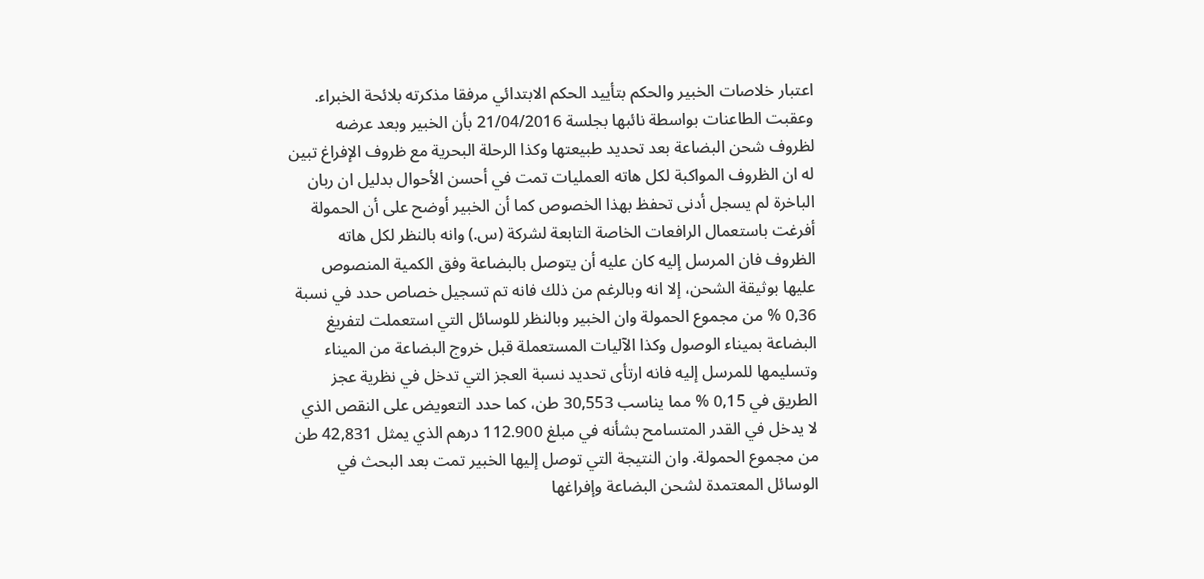اعتبار خلاصات الخبير والحكم بتأييد الحكم الابتدائي مرفقا مذكرته بلائحة الخبراء.
وعقبت الطاعنات بواسطة نائبها بجلسة 21/04/2016 بأن الخبير وبعد عرضه لظروف شحن البضاعة بعد تحديد طبيعتها وكذا الرحلة البحرية مع ظروف الإفراغ تبين له ان الظروف المواكبة لكل هاته العمليات تمت في أحسن الأحوال بدليل ان ربان الباخرة لم يسجل أدنى تحفظ بهذا الخصوص كما أن الخبير أوضح على أن الحمولة أفرغت باستعمال الرافعات الخاصة التابعة لشركة (س.) وانه بالنظر لكل هاته الظروف فان المرسل إليه كان عليه أن يتوصل بالبضاعة وفق الكمية المنصوص عليها بوثيقة الشحن، إلا انه وبالرغم من ذلك فانه تم تسجيل خصاص حدد في نسبة 0,36 % من مجموع الحمولة وان الخبير وبالنظر للوسائل التي استعملت لتفريغ البضاعة بميناء الوصول وكذا الآليات المستعملة قبل خروج البضاعة من الميناء وتسليمها للمرسل إليه فانه ارتأى تحديد نسبة العجز التي تدخل في نظرية عجز الطريق في 0,15 % مما يناسب 30,553 طن، كما حدد التعويض على النقص الذي لا يدخل في القدر المتسامح بشأنه في مبلغ 112.900 درهم الذي يمثل 42,831 طن من مجموع الحمولة. وان النتيجة التي توصل إليها الخبير تمت بعد البحث في الوسائل المعتمدة لشحن البضاعة وإفراغها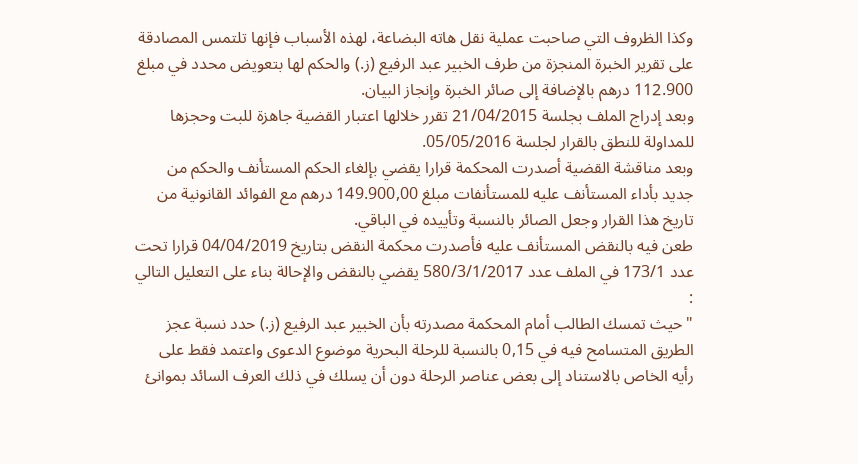وكذا الظروف التي صاحبت عملية نقل هاته البضاعة، لهذه الأسباب فإنها تلتمس المصادقة على تقرير الخبرة المنجزة من طرف الخبير عبد الرفيع (ز.) والحكم لها بتعويض محدد في مبلغ 112.900 درهم بالإضافة إلى صائر الخبرة وإنجاز البيان.
وبعد إدراج الملف بجلسة 21/04/2015 تقرر خلالها اعتبار القضية جاهزة للبت وحجزها للمداولة للنطق بالقرار لجلسة 05/05/2016.
وبعد مناقشة القضية أصدرت المحكمة قرارا يقضي بإلغاء الحكم المستأنف والحكم من جديد بأداء المستأنف عليه للمستأنفات مبلغ 149.900,00 درهم مع الفوائد القانونية من تاريخ هذا القرار وجعل الصائر بالنسبة وتأييده في الباقي.
طعن فيه بالنقض المستأنف عليه فأصدرت محكمة النقض بتاريخ 04/04/2019 قرارا تحت عدد 173/1 في الملف عدد 580/3/1/2017 يقضي بالنقض والإحالة بناء على التعليل التالي :
"حيث تمسك الطالب أمام المحكمة مصدرته بأن الخبير عبد الرفيع (ز.) حدد نسبة عجز الطريق المتسامح فيه في 0,15 بالنسبة للرحلة البحرية موضوع الدعوى واعتمد فقط على رأيه الخاص بالاستناد إلى بعض عناصر الرحلة دون أن يسلك في ذلك العرف السائد بموانئ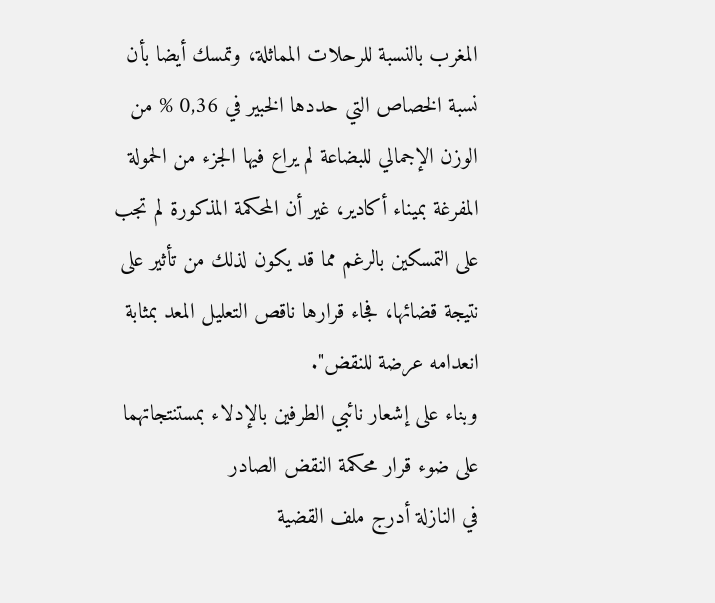المغرب بالنسبة للرحلات المماثلة، وتمسك أيضا بأن نسبة الخصاص التي حددها الخبير في 0,36 % من الوزن الإجمالي للبضاعة لم يراع فيها الجزء من الحمولة المفرغة بميناء أكادير، غير أن المحكمة المذكورة لم تجب على التمسكين بالرغم مما قد يكون لذلك من تأثير على نتيجة قضائها، فجاء قرارها ناقص التعليل المعد بمثابة انعدامه عرضة للنقض".
وبناء على إشعار نائبي الطرفين بالإدلاء بمستنتجاتهما على ضوء قرار محكمة النقض الصادر
في النازلة أدرج ملف القضية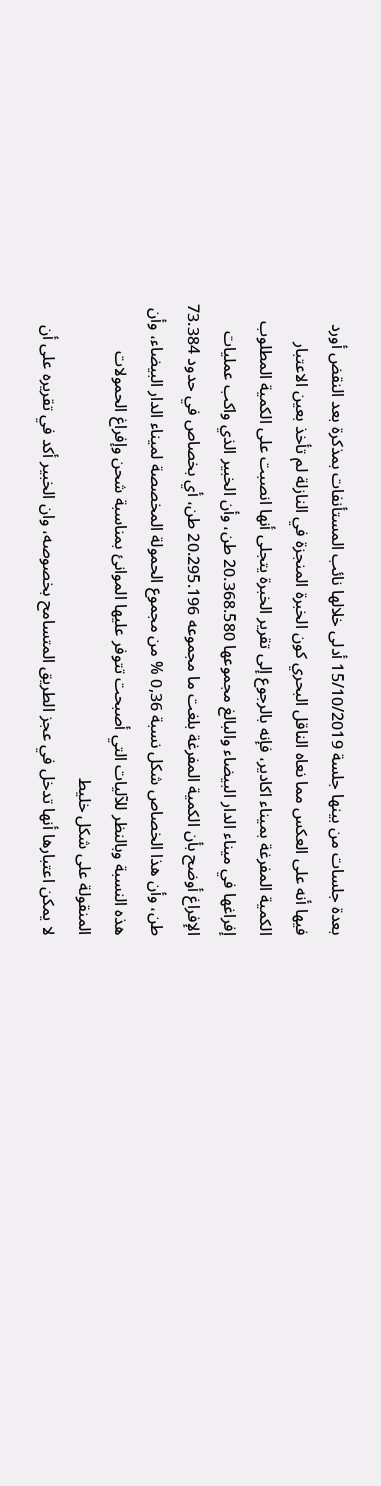بعدة جلسات من بينها جلسة 15/10/2019 أدلى خلالها نائب المستأنفات بمذكرة بعد النقض أورد فيها أنه على العكس مما نعاه الناقل البحري كون الخبرة المنجزة في النازلة لم تأخذ بعين الاعتبار الكمية المفرغة بميناء اكادير، فإنه بالرجوع إلى تقرير الخبرة يتجلى أنها انصبت على الكمية المطلوب إفراغها في ميناء الدار البيضاء والبالغ مجموعها 20.368.580 طن، وأن الخبير الذي واكب عمليات الإفراغ أوضح بأن الكمية المفرغة بلغت ما مجموعه 20.295.196 طن، أي بخصاص في حدود 73.384 طن، وأن هذا الخصاص شكل نسبة 0,36 % من مجموع الحمولة المخصصة لميناء الدار البيضاء، وأن هذه النسبة وبالنظر للآليات التي أصبحت تتوفر عليها الموانئ بمناسبة شحن وإفراغ الحمولات المنقولة على شكل خليط
لا يمكن اعتبارها أنها تدخل في عجز الطريق المتسامح بخصوصه، وان الخبير أكد في تقريره على أن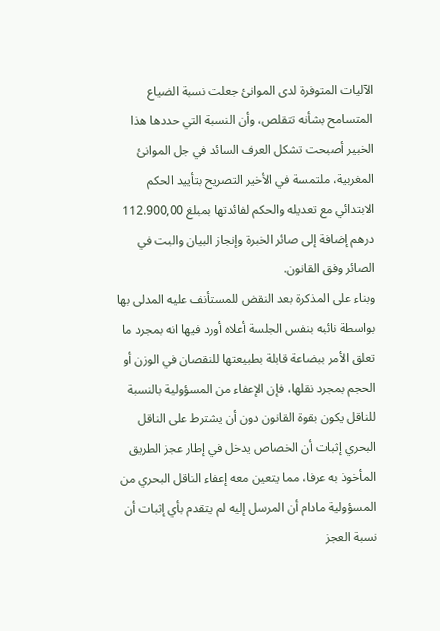الآليات المتوفرة لدى الموانئ جعلت نسبة الضياع المتسامح بشأنه تتقلص، وأن النسبة التي حددها هذا الخبير أصبحت تشكل العرف السائد في جل الموانئ المغربية، ملتمسة في الأخير التصريح بتأييد الحكم الابتدائي مع تعديله والحكم لفائدتها بمبلغ 112.900,00 درهم إضافة إلى صائر الخبرة وإنجاز البيان والبت في الصائر وفق القانون.
وبناء على المذكرة بعد النقض للمستأنف عليه المدلى بها بواسطة نائبه بنفس الجلسة أعلاه أورد فيها انه بمجرد ما تعلق الأمر ببضاعة قابلة بطبيعتها للنقصان في الوزن أو الحجم بمجرد نقلها، فإن الإعفاء من المسؤولية بالنسبة للناقل يكون بقوة القانون دون أن يشترط على الناقل البحري إثبات أن الخصاص يدخل في إطار عجز الطريق المأخوذ به عرفا، مما يتعين معه إعفاء الناقل البحري من المسؤولية مادام أن المرسل إليه لم يتقدم بأي إثبات أن نسبة العجز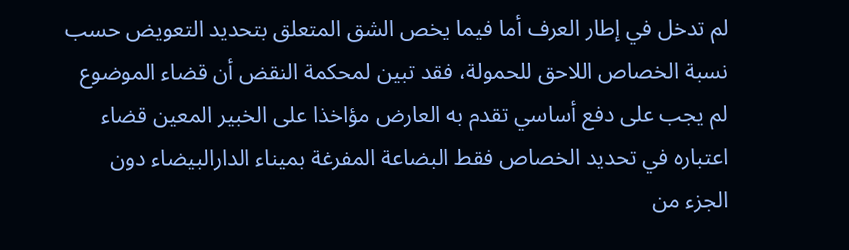لم تدخل في إطار العرف أما فيما يخص الشق المتعلق بتحديد التعويض حسب نسبة الخصاص اللاحق للحمولة، فقد تبين لمحكمة النقض أن قضاء الموضوع لم يجب على دفع أساسي تقدم به العارض مؤاخذا على الخبير المعين قضاء اعتباره في تحديد الخصاص فقط البضاعة المفرغة بميناء الدارالبيضاء دون الجزء من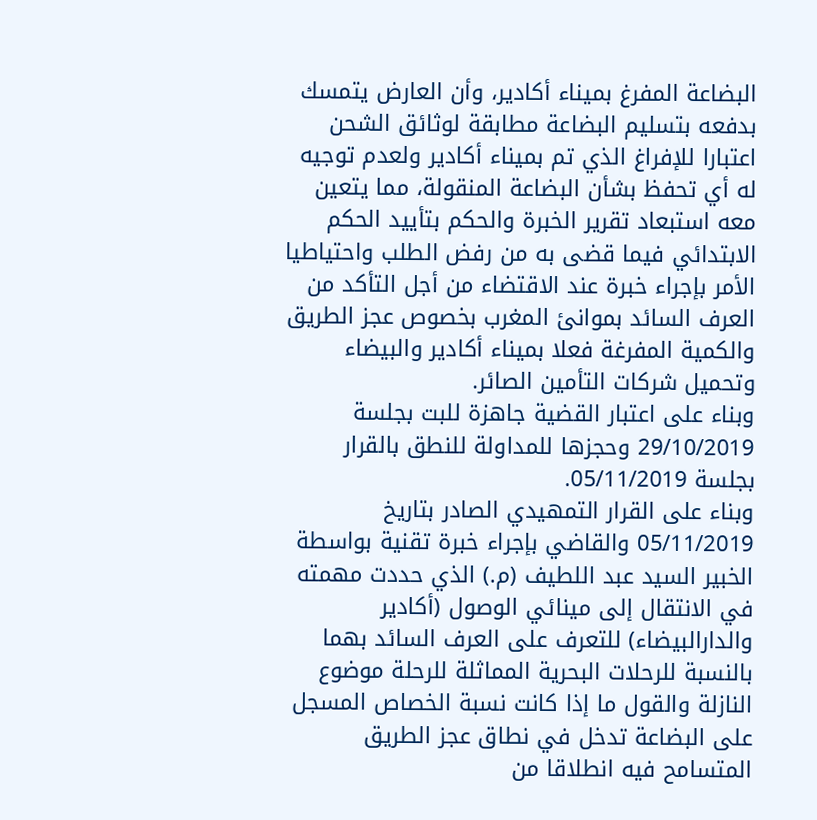البضاعة المفرغ بميناء أكادير، وأن العارض يتمسك بدفعه بتسليم البضاعة مطابقة لوثائق الشحن اعتبارا للإفراغ الذي تم بميناء أكادير ولعدم توجيه له أي تحفظ بشأن البضاعة المنقولة، مما يتعين معه استبعاد تقرير الخبرة والحكم بتأييد الحكم الابتدائي فيما قضى به من رفض الطلب واحتياطيا الأمر بإجراء خبرة عند الاقتضاء من أجل التأكد من العرف السائد بموانئ المغرب بخصوص عجز الطريق والكمية المفرغة فعلا بميناء أكادير والبيضاء وتحميل شركات التأمين الصائر.
وبناء على اعتبار القضية جاهزة للبت بجلسة 29/10/2019 وحجزها للمداولة للنطق بالقرار بجلسة 05/11/2019.
وبناء على القرار التمهيدي الصادر بتاريخ 05/11/2019 والقاضي بإجراء خبرة تقنية بواسطة الخبير السيد عبد اللطيف (م.) الذي حددت مهمته في الانتقال إلى مينائي الوصول (أكادير والدارالبيضاء) للتعرف على العرف السائد بهما بالنسبة للرحلات البحرية المماثلة للرحلة موضوع النازلة والقول ما إذا كانت نسبة الخصاص المسجل على البضاعة تدخل في نطاق عجز الطريق المتسامح فيه انطلاقا من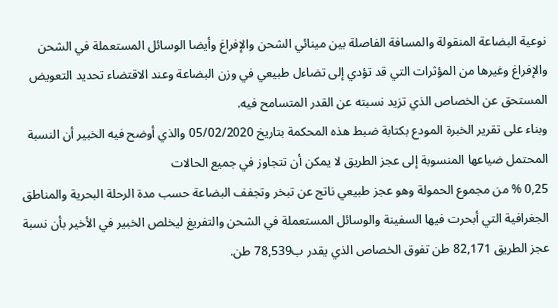نوعية البضاعة المنقولة والمسافة الفاصلة بين مينائي الشحن والإفراغ وأيضا الوسائل المستعملة في الشحن والإفراغ وغيرها من المؤثرات التي قد تؤدي إلى تضاءل طبيعي في وزن البضاعة وعند الاقتضاء تحديد التعويض المستحق عن الخصاص الذي تزيد نسبته عن القدر المتسامح فيه.
وبناء على تقرير الخبرة المودع بكتابة ضبط هذه المحكمة بتاريخ 05/02/2020 والذي أوضح فيه الخبير أن النسبة المحتمل ضياعها المنسوبة إلى عجز الطريق لا يمكن أن تتجاوز في جميع الحالات
0,25 % من مجموع الحمولة وهو عجز طبيعي ناتج عن تبخر وتجفف البضاعة حسب مدة الرحلة البحرية والمناطق الجغرافية التي أبحرت فيها السفينة والوسائل المستعملة في الشحن والتفريغ ليخلص الخبير في الأخير بأن نسبة عجز الطريق 82,171 طن تفوق الخصاص الذي يقدر ب78,539 طن.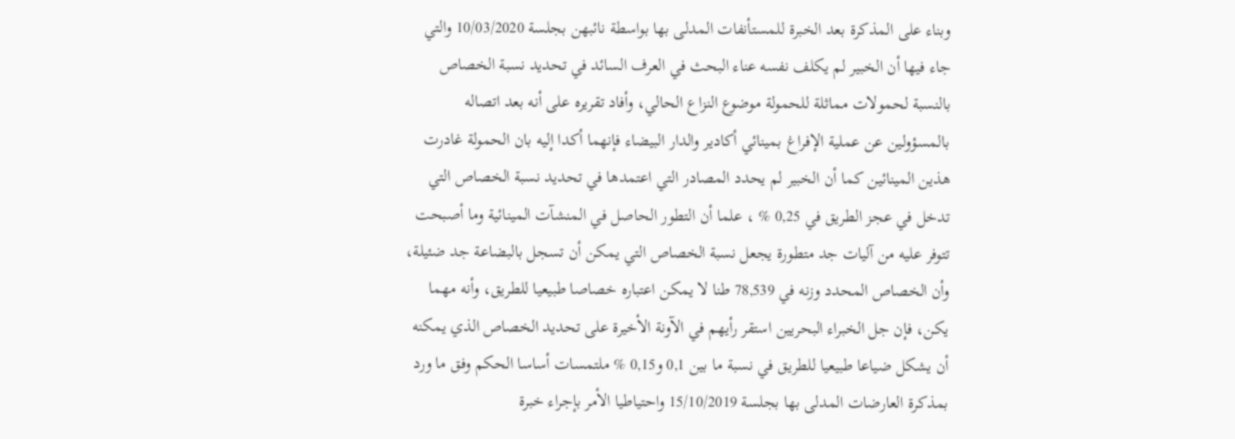وبناء على المذكرة بعد الخبرة للمستأنفات المدلى بها بواسطة نائبهن بجلسة 10/03/2020 والتي جاء فيها أن الخبير لم يكلف نفسه عناء البحث في العرف السائد في تحديد نسبة الخصاص بالنسبة لحمولات مماثلة للحمولة موضوع النزاع الحالي، وأفاد تقريره على أنه بعد اتصاله بالمسؤولين عن عملية الإفراغ بمينائي أكادير والدار البيضاء فإنهما أكدا إليه بان الحمولة غادرت هذين المينائين كما أن الخبير لم يحدد المصادر التي اعتمدها في تحديد نسبة الخصاص التي تدخل في عجز الطريق في 0,25 % ، علما أن التطور الحاصل في المنشآت المينائية وما أصبحت تتوفر عليه من آليات جد متطورة يجعل نسبة الخصاص التي يمكن أن تسجل بالبضاعة جد ضئيلة، وأن الخصاص المحدد وزنه في 78,539 طنا لا يمكن اعتباره خصاصا طبيعيا للطريق، وأنه مهما يكن، فإن جل الخبراء البحريين استقر رأيهم في الآونة الأخيرة على تحديد الخصاص الذي يمكنه أن يشكل ضياعا طبيعيا للطريق في نسبة ما بين 0,1 و0,15 % ملتمسات أساسا الحكم وفق ما ورد بمذكرة العارضات المدلى بها بجلسة 15/10/2019 واحتياطيا الأمر بإجراء خبرة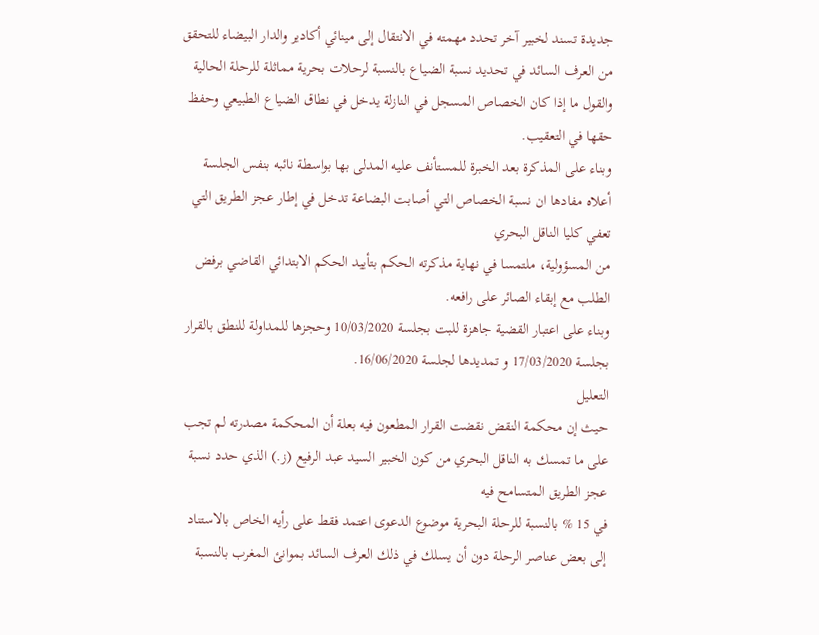جديدة تسند لخبير آخر تحدد مهمته في الانتقال إلى مينائي أكادير والدار البيضاء للتحقق من العرف السائد في تحديد نسبة الضياع بالنسبة لرحلات بحرية مماثلة للرحلة الحالية والقول ما إذا كان الخصاص المسجل في النازلة يدخل في نطاق الضياع الطبيعي وحفظ حقها في التعقيب.
وبناء على المذكرة بعد الخبرة للمستأنف عليه المدلى بها بواسطة نائبه بنفس الجلسة أعلاه مفادها ان نسبة الخصاص التي أصابت البضاعة تدخل في إطار عجز الطريق التي تعفي كليا الناقل البحري
من المسؤولية، ملتمسا في نهاية مذكرته الحكم بتأييد الحكم الابتدائي القاضي برفض الطلب مع إبقاء الصائر على رافعه.
وبناء على اعتبار القضية جاهزة للبت بجلسة 10/03/2020 وحجزها للمداولة للنطق بالقرار بجلسة 17/03/2020 و تمديدها لجلسة 16/06/2020.
التعليل
حيث إن محكمة النقض نقضت القرار المطعون فيه بعلة أن المحكمة مصدرته لم تجب على ما تمسك به الناقل البحري من كون الخبير السيد عبد الرفيع (ز.) الذي حدد نسبة عجز الطريق المتسامح فيه
في 15 % بالنسبة للرحلة البحرية موضوع الدعوى اعتمد فقط على رأيه الخاص بالاستناد إلى بعض عناصر الرحلة دون أن يسلك في ذلك العرف السائد بموانئ المغرب بالنسبة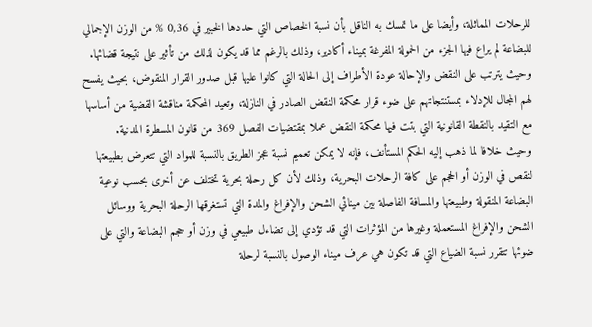للرحلات المماثلة، وأيضا على ما تمسك به الناقل بأن نسبة الخصاص التي حددها الخبير في 0,36 % من الوزن الإجمالي للبضاعة لم يراع فيها الجزء من الحمولة المفرغة بميناء أكادير، وذلك بالرغم مما قد يكون لذلك من تأثير على نتيجة قضائها.
وحيث يترتب على النقض والإحالة عودة الأطراف إلى الحالة التي كانوا عليها قبل صدور القرار المنقوض، بحيث يفسح لهم المجال للإدلاء بمستنتجاتهم على ضوء قرار محكمة النقض الصادر في النازلة، وتعيد المحكمة مناقشة القضية من أساسها مع التقيد بالنقطة القانونية التي بتت فيها محكمة النقض عملا بمقتضيات الفصل 369 من قانون المسطرة المدنية.
وحيث خلافا لما ذهب إليه الحكم المستأنف، فإنه لا يمكن تعميم نسبة عجز الطريق بالنسبة للمواد التي تتعرض بطبيعتها لنقص في الوزن أو الحجم على كافة الرحلات البحرية، وذلك لأن كل رحلة بحرية تختلف عن أخرى بحسب نوعية البضاعة المنقولة وطبيعتها والمسافة الفاصلة بين مينائي الشحن والإفراغ والمدة التي تستغرقها الرحلة البحرية ووسائل الشحن والإفراغ المستعملة وغيرها من المؤثرات التي قد تؤدي إلى تضاءل طبيعي في وزن أو حجم البضاعة والتي على ضوئها تتقرر نسبة الضياع التي قد تكون هي عرف ميناء الوصول بالنسبة لرحلة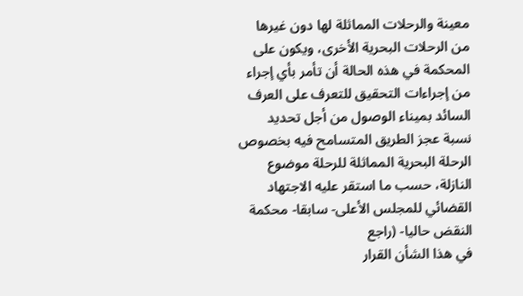معينة والرحلات المماثلة لها دون غيرها من الرحلات البحرية الأخرى، ويكون على المحكمة في هذه الحالة أن تأمر بأي إجراء من إجراءات التحقيق للتعرف على العرف السائد بميناء الوصول من أجل تحديد نسبة عجز الطريق المتسامح فيه بخصوص الرحلة البحرية المماثلة للرحلة موضوع النازلة، حسب ما استقر عليه الاجتهاد القضائي للمجلس الأعلى- سابقا- محكمة النقض حاليا- (راجع
في هذا الشأن القرار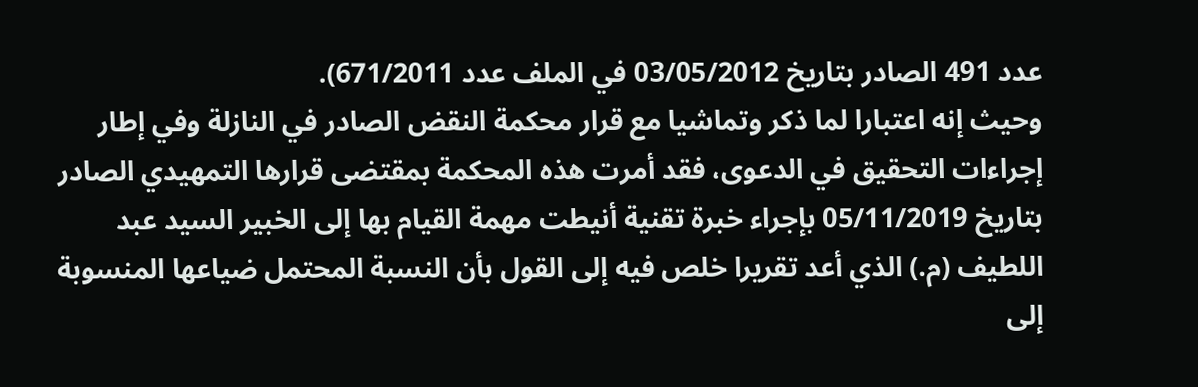عدد 491 الصادر بتاريخ 03/05/2012 في الملف عدد 671/2011).
وحيث إنه اعتبارا لما ذكر وتماشيا مع قرار محكمة النقض الصادر في النازلة وفي إطار إجراءات التحقيق في الدعوى، فقد أمرت هذه المحكمة بمقتضى قرارها التمهيدي الصادر بتاريخ 05/11/2019 بإجراء خبرة تقنية أنيطت مهمة القيام بها إلى الخبير السيد عبد اللطيف (م.) الذي أعد تقريرا خلص فيه إلى القول بأن النسبة المحتمل ضياعها المنسوبة إلى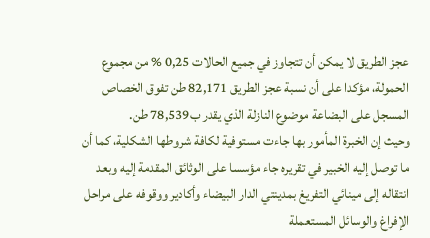عجز الطريق لا يمكن أن تتجاوز في جميع الحالات 0,25 % من مجموع الحمولة، مؤكدا على أن نسبة عجز الطريق 82,171 طن تفوق الخصاص المسجل على البضاعة موضوع النازلة الذي يقدر ب78,539 طن.
وحيث إن الخبرة المأمور بها جاءت مستوفية لكافة شروطها الشكلية، كما أن ما توصل إليه الخبير في تقريره جاء مؤسسا على الوثائق المقدمة إليه وبعد انتقاله إلى مينائي التفريغ بمدينتي الدار البيضاء وأكادير ووقوفه على مراحل الإفراغ والوسائل المستعملة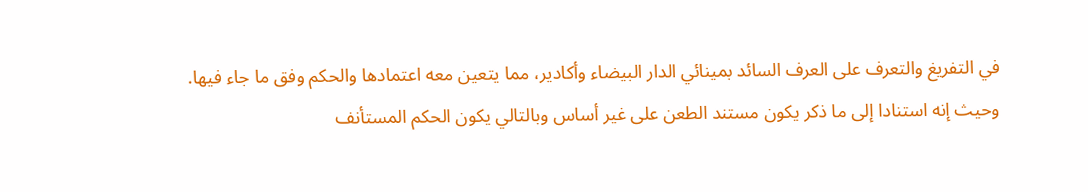في التفريغ والتعرف على العرف السائد بمينائي الدار البيضاء وأكادير، مما يتعين معه اعتمادها والحكم وفق ما جاء فيها.
وحيث إنه استنادا إلى ما ذكر يكون مستند الطعن على غير أساس وبالتالي يكون الحكم المستأنف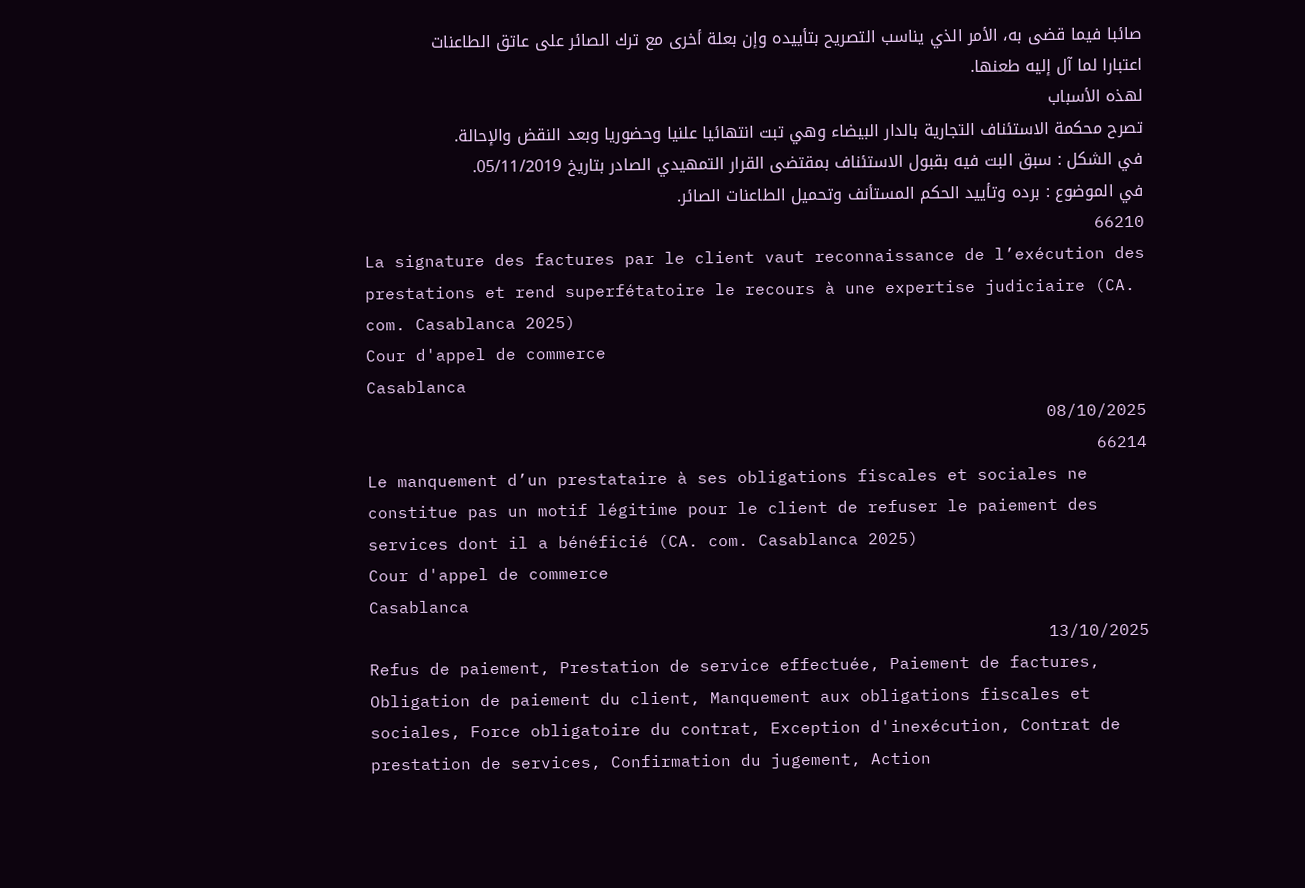صائبا فيما قضى به، الأمر الذي يناسب التصريح بتأييده وإن بعلة أخرى مع ترك الصائر على عاتق الطاعنات اعتبارا لما آل إليه طعنها.
لهذه الأسباب
تصرح محكمة الاستئناف التجارية بالدار البيضاء وهي تبت انتهائيا علنيا وحضوريا وبعد النقض والإحالة.
في الشكل : سبق البت فيه بقبول الاستئناف بمقتضى القرار التمهيدي الصادر بتاريخ 05/11/2019.
في الموضوع : برده وتأييد الحكم المستأنف وتحميل الطاعنات الصائر.
66210
La signature des factures par le client vaut reconnaissance de l’exécution des prestations et rend superfétatoire le recours à une expertise judiciaire (CA. com. Casablanca 2025)
Cour d'appel de commerce
Casablanca
08/10/2025
66214
Le manquement d’un prestataire à ses obligations fiscales et sociales ne constitue pas un motif légitime pour le client de refuser le paiement des services dont il a bénéficié (CA. com. Casablanca 2025)
Cour d'appel de commerce
Casablanca
13/10/2025
Refus de paiement, Prestation de service effectuée, Paiement de factures, Obligation de paiement du client, Manquement aux obligations fiscales et sociales, Force obligatoire du contrat, Exception d'inexécution, Contrat de prestation de services, Confirmation du jugement, Action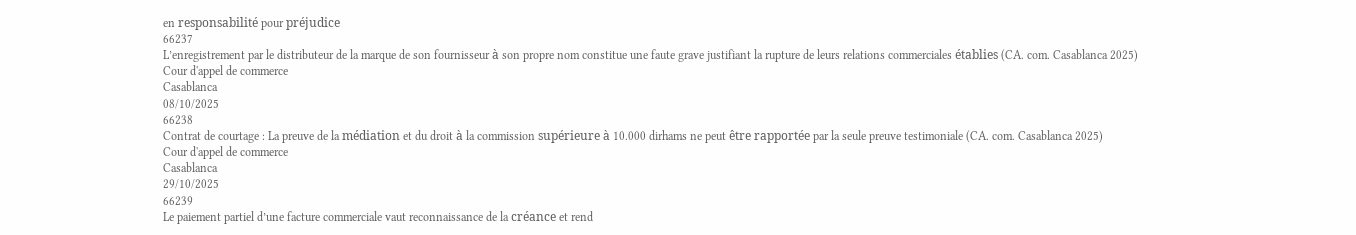en responsabilité pour préjudice
66237
L’enregistrement par le distributeur de la marque de son fournisseur à son propre nom constitue une faute grave justifiant la rupture de leurs relations commerciales établies (CA. com. Casablanca 2025)
Cour d'appel de commerce
Casablanca
08/10/2025
66238
Contrat de courtage : La preuve de la médiation et du droit à la commission supérieure à 10.000 dirhams ne peut être rapportée par la seule preuve testimoniale (CA. com. Casablanca 2025)
Cour d'appel de commerce
Casablanca
29/10/2025
66239
Le paiement partiel d’une facture commerciale vaut reconnaissance de la créance et rend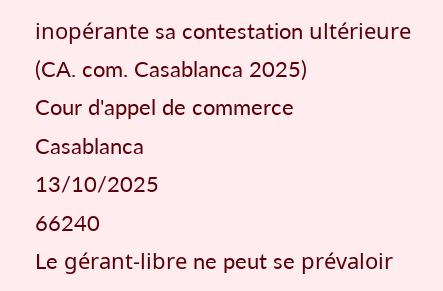inopérante sa contestation ultérieure (CA. com. Casablanca 2025)
Cour d'appel de commerce
Casablanca
13/10/2025
66240
Le gérant-libre ne peut se prévaloir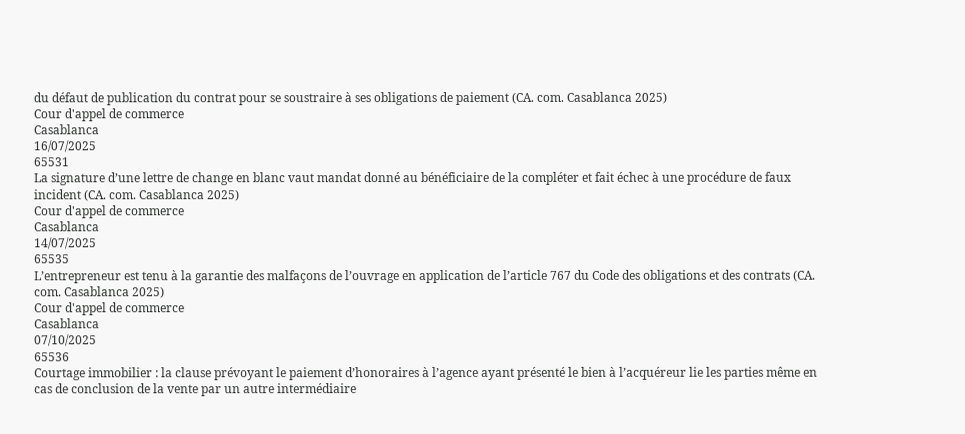du défaut de publication du contrat pour se soustraire à ses obligations de paiement (CA. com. Casablanca 2025)
Cour d'appel de commerce
Casablanca
16/07/2025
65531
La signature d’une lettre de change en blanc vaut mandat donné au bénéficiaire de la compléter et fait échec à une procédure de faux incident (CA. com. Casablanca 2025)
Cour d'appel de commerce
Casablanca
14/07/2025
65535
L’entrepreneur est tenu à la garantie des malfaçons de l’ouvrage en application de l’article 767 du Code des obligations et des contrats (CA. com. Casablanca 2025)
Cour d'appel de commerce
Casablanca
07/10/2025
65536
Courtage immobilier : la clause prévoyant le paiement d’honoraires à l’agence ayant présenté le bien à l’acquéreur lie les parties même en cas de conclusion de la vente par un autre intermédiaire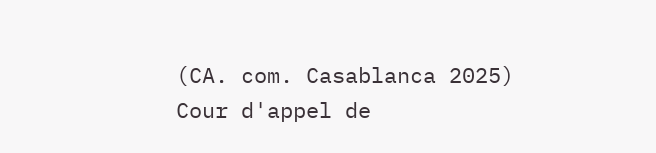(CA. com. Casablanca 2025)
Cour d'appel de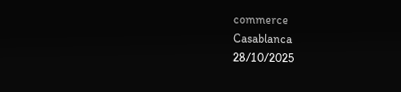commerce
Casablanca
28/10/2025